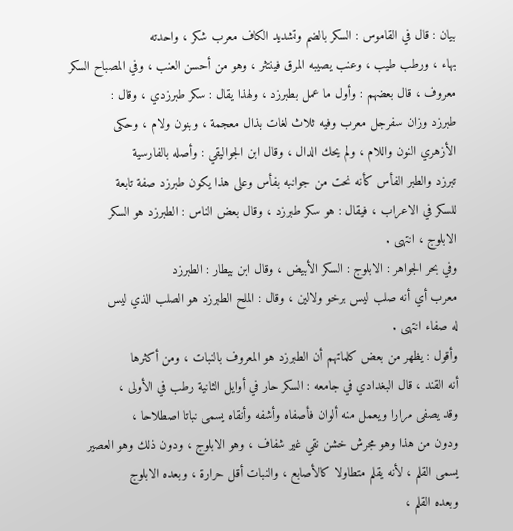بيان : قال في القاموس : السكر بالضم وتشديد الكاف معرب شكر ، واحدته
بهاء ، ورطب طيب ، وعنب يصيبه المرق فينتثر ، وهو من أحسن العنب ، وفي المصباح السكر
معروف ، قال بعضهم : وأول ما عمل بطبرزد ، ولهذا يقال : سكر طبرزدي ، وقال :
طبرزد وزان سفرجل معرب وفيه ثلاث لغات بذال معجمة ، وبنون ولام ، وحكى
الأزهري النون واللام ، ولم يحك الدال ، وقال ابن الجواليقي : وأصله بالفارسية
تبرزد والطبر الفأس كأنه نحت من جوانبه بفأس وعلى هذا يكون طبرزد صفة تابعة
للسكر في الاعراب ، فيقال : هو سكر طبرزد ، وقال بعض الناس : الطبرزد هو السكر
الابلوج ، انتهى .
وفي بحر الجواهر : الابلوج : السكر الأبيض ، وقال ابن بيطار : الطبرزد
معرب أي أنه صلب ليس برخو ولالين ، وقال : الملح الطبرزد هو الصلب الذي ليس
له صفاء انتهى .
وأقول : يظهر من بعض كلماتهم أن الطبرزد هو المعروف بالنبات ، ومن أكثرها
أنه القند ، قال البغدادي في جامعه : السكر حار في أوايل الثانية رطب في الأولى ،
وقد يصفى مرارا ويعمل منه ألوان فأصفاه وأشفه وأنقاه يسمى نباتا اصطلاحا ،
ودون من هذا وهو مجرش خشن نقي غير شفاف ، وهو الابلوج ، ودون ذلك وهو العصير
يسمى القلم ، لأنه يقلم متطاولا كالأصابع ، والنبات أقل حرارة ، وبعده الابلوج
وبعده القلم ،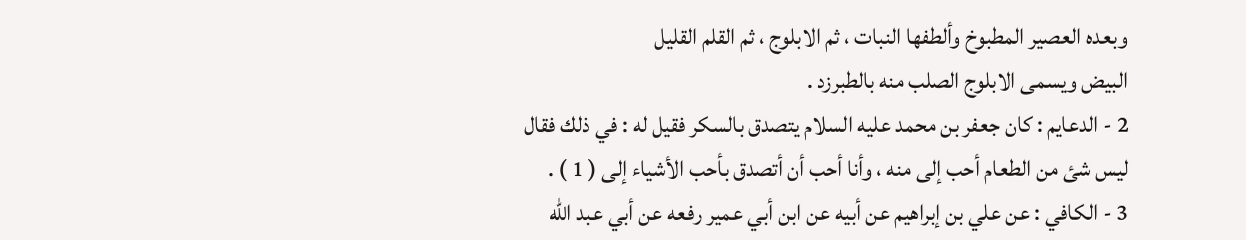وبعده العصير المطبوخ وألطفها النبات ، ثم الابلوج ، ثم القلم القليل
البيض ويسمى الابلوج الصلب منه بالطبرزد .
2 - الدعايم : كان جعفر بن محمد عليه السلام يتصدق بالسكر فقيل له : في ذلك فقال
ليس شئ من الطعام أحب إلى منه ، وأنا أحب أن أتصدق بأحب الأشياء إلى ( 1 ) .
3 - الكافي : عن علي بن إبراهيم عن أبيه عن ابن أبي عمير رفعه عن أبي عبد الله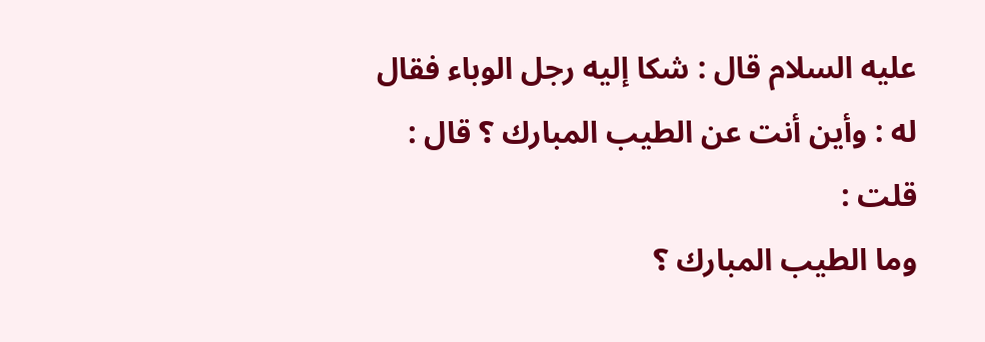عليه السلام قال : شكا إليه رجل الوباء فقال له : وأين أنت عن الطيب المبارك ؟ قال : قلت :
وما الطيب المبارك ؟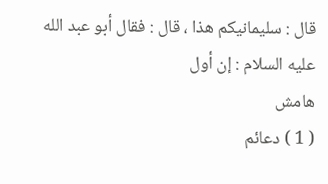قال : سليمانيكم هذا ، قال : فقال أبو عبد الله عليه السلام : إن أول
هامش
( 1 ) دعائم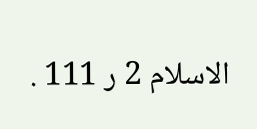الاسلام 2 ر 111 .